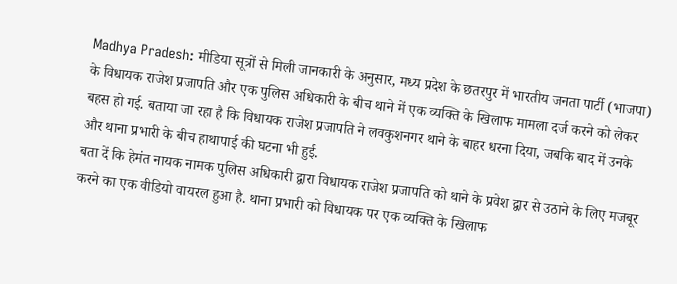Madhya Pradesh: मीडिया सूत्रों से मिली जानकारी के अनुसार, मध्य प्रदेश के छतरपुर में भारतीय जनता पार्टी (भाजपा) के विधायक राजेश प्रजापति और एक पुलिस अधिकारी के बीच थाने में एक व्यक्ति के खिलाफ मामला दर्ज करने को लेकर बहस हो गई. बताया जा रहा है कि विधायक राजेश प्रजापति ने लवकुशनगर थाने के बाहर धरना दिया, जबकि बाद में उनके और थाना प्रभारी के बीच हाथापाई की घटना भी हुई.
बता दें कि हेमंत नायक नामक पुलिस अधिकारी द्वारा विधायक राजेश प्रजापति को थाने के प्रवेश द्वार से उठाने के लिए मजबूर करने का एक वीडियो वायरल हुआ है. थाना प्रभारी को विधायक पर एक व्यक्ति के खिलाफ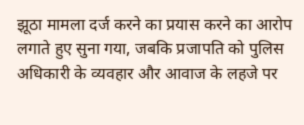झूठा मामला दर्ज करने का प्रयास करने का आरोप लगाते हुए सुना गया, जबकि प्रजापति को पुलिस अधिकारी के व्यवहार और आवाज के लहजे पर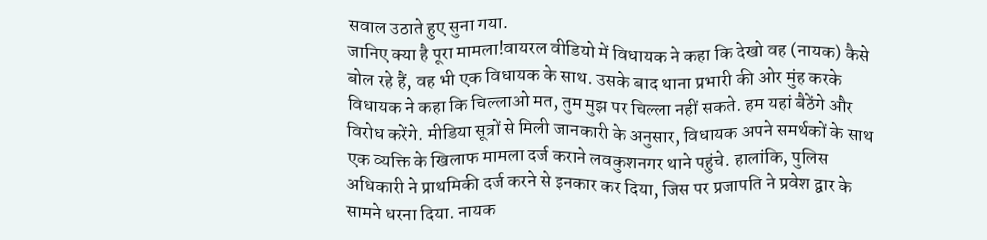सवाल उठाते हुए सुना गया.
जानिए क्या है पूरा मामला!वायरल वीडियो में विधायक ने कहा कि देखो वह (नायक) कैसे बोल रहे हैं, वह भी एक विधायक के साथ. उसके बाद थाना प्रभारी की ओर मुंह करके विधायक ने कहा कि चिल्लाओ मत, तुम मुझ पर चिल्ला नहीं सकते. हम यहां बैठेंगे और विरोध करेंगे. मीडिया सूत्रों से मिली जानकारी के अनुसार, विधायक अपने समर्थकों के साथ एक व्यक्ति के खिलाफ मामला दर्ज कराने लवकुशनगर थाने पहुंचे. हालांकि, पुलिस अधिकारी ने प्राथमिकी दर्ज करने से इनकार कर दिया, जिस पर प्रजापति ने प्रवेश द्वार के सामने धरना दिया. नायक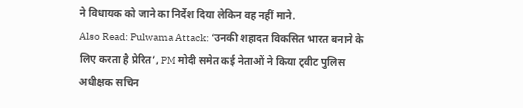ने विधायक को जाने का निर्देश दिया लेकिन वह नहीं माने.
Also Read: Pulwama Attack: ‘उनकी शहादत विकसित भारत बनाने के लिए करता है प्रेरित’, PM मोदी समेत कई नेताओं ने किया ट्वीट पुलिस अधीक्षक सचिन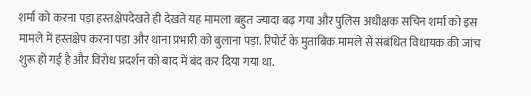शर्मा को करना पड़ा हस्तक्षेपदेखते ही देखते यह मामला बहुत ज्यादा बढ़ गया और पुलिस अधीक्षक सचिन शर्मा को इस मामले में हस्तक्षेप करना पड़ा और थाना प्रभारी को बुलाना पड़ा. रिपोर्ट के मुताबिक मामले से संबंधित विधायक की जांच शुरू हो गई है और विरोध प्रदर्शन को बाद में बंद कर दिया गया था.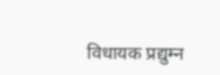विधायक प्रद्युम्न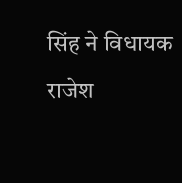सिंह ने विधायक राजेश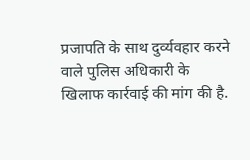प्रजापति के साथ दुर्व्यवहार करने वाले पुलिस अधिकारी के खिलाफ कार्रवाई की मांग की है.